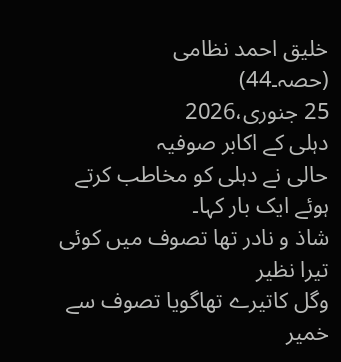خلیق احمد نظامی
(حصہ۔44)
25 جنوری،2026
دہلی کے اکابر صوفیہ
حالی نے دہلی کو مخاطب کرتے ہوئے ایک بار کہا۔
شاذ و نادر تھا تصوف میں کوئی تیرا نظیر
وگل کاتیرے تھاگویا تصوف سے خمیر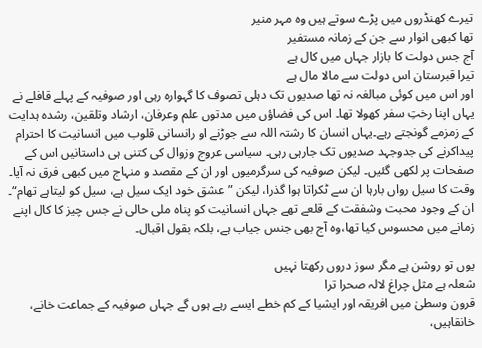تیرے کھنڈروں میں پڑے سوتے ہیں وہ مہر منیر
تھا کبھی انوار سے جن کے زمانہ مستفیر
آج جس دولت کا بازار جہاں میں کال ہے
تیرا قبرستان اس دولت سے مالا مال ہے
اور اس میں کوئی مبالغہ نہ تھا صدیوں تک دہلی تصوف کا گہوارہ رہی اور صوفیہ کے پہلے قافلے نے یہاں اپنا رختِ سفر کھولا تھا۔ اس کی فضاؤں میں مدتوں علم وعرفان، ارشاد وتلقین، رشدہ ہدایت کے زمزمے گونجتے رہے۔یہاں انسان کا رشتہ اللہ سے جوڑنے او رانسانی قلوب میں انسانیت کا احترام پیداکرنے کی جدوجہد صدیوں تک جارہی رہی۔ سیاسی عروج وزوال کی کتنی ہی داستانیں اس کے صفحات پر لکھی گئیں۔ لیکن صوفیہ کی سرگرمیوں اور ان کے مقصد و منہاج میں کبھی فرق نہ آیا۔ وقت کا سیل رواں بارہا ان سے ٹکراتا ہوا گذرا، لیکن ”عشق خود ایک سیل ہے، سیل کو لیتاہے تھام“۔ ان کے وجود محبت وشفقت کے قلعے تھے جہاں انسانیت کو پناہ ملی حالی نے جس چیز کا کال اپنے زمانے میں محسوس کیا تھا،وہ آج بھی جنس جیاب ہے، بلکہ بقول اقبال۔

یوں تو روشن ہے مگر سوز دروں رکھتا نہیں
شعلہ ہے مثل چراغ لالہ صحرا ترا
قرون وسطیٰ میں افریقہ اور ایشیا کے کم خطے ایسے رہے ہوں گے جہاں صوفیہ کے جماعت خانے، خانقاہیں،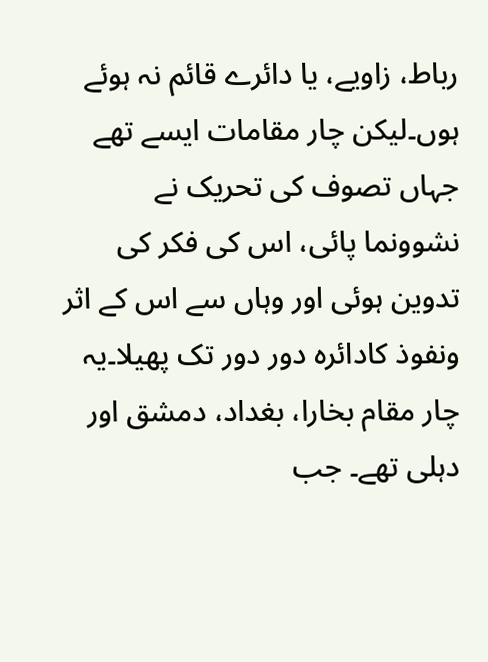رباط، زاویے، یا دائرے قائم نہ ہوئے ہوں۔لیکن چار مقامات ایسے تھے جہاں تصوف کی تحریک نے نشوونما پائی، اس کی فکر کی تدوین ہوئی اور وہاں سے اس کے اثر ونفوذ کادائرہ دور دور تک پھیلا۔یہ چار مقام بخارا، بغداد، دمشق اور دہلی تھے۔ جب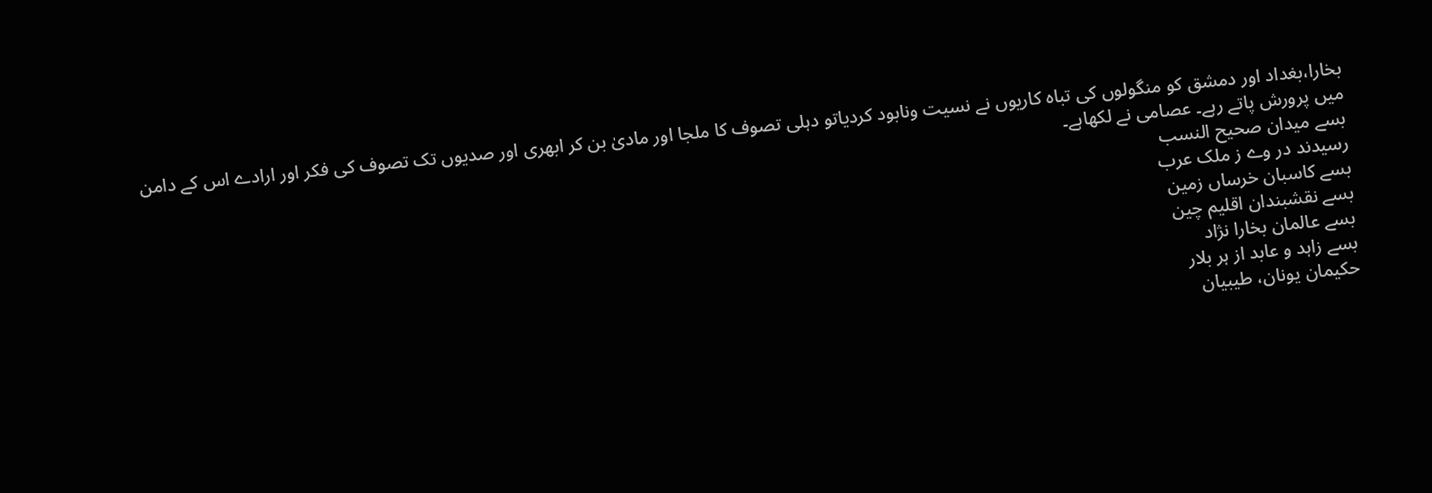بخارا،بغداد اور دمشق کو منگولوں کی تباہ کاریوں نے نسیت ونابود کردیاتو دہلی تصوف کا ملجا اور مادیٰ بن کر ابھری اور صدیوں تک تصوف کی فکر اور ارادے اس کے دامن میں پرورش پاتے رہے۔ عصامی نے لکھاہے۔
بسے میدان صحیح النسب
رسیدند در وے ز ملک عرب
بسے کاسبان خرساں زمین
بسے نقشبندان اقلیم چین
بسے عالمان بخارا نژاد
بسے زاہد و عابد از ہر بلار
حکیمان یونان، طیبیان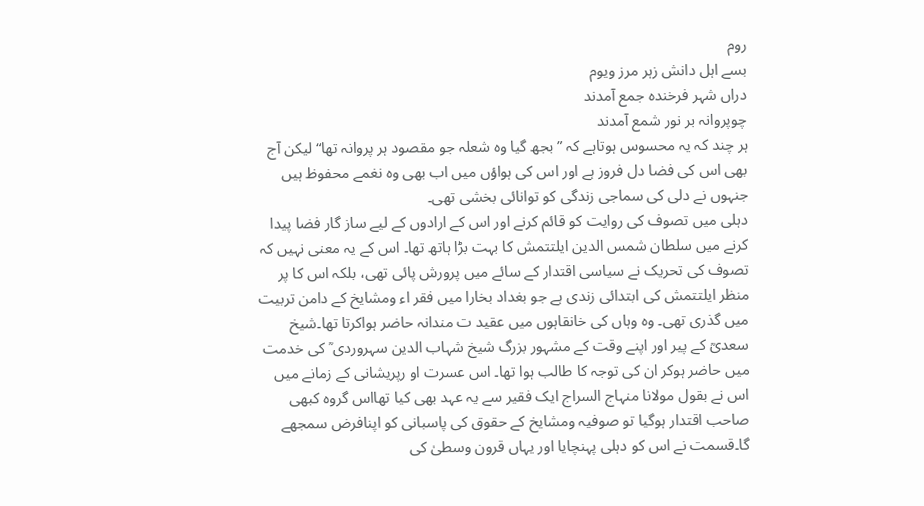روم
بسے اہل دانش زہر مرز ویوم
دراں شہر فرخندہ جمع آمدند
چوپروانہ بر نور شمع آمدند
ہر چند کہ یہ محسوس ہوتاہے کہ ”بجھ گیا وہ شعلہ جو مقصود ہر پروانہ تھا“ لیکن آج بھی اس کی فضا دل فروز ہے اور اس کی ہواؤں میں اب بھی وہ نغمے محفوظ ہیں جنہوں نے دلی کی سماجی زندگی کو توانائی بخشی تھی۔
دہلی میں تصوف کی روایت کو قائم کرنے اور اس کے ارادوں کے لیے ساز گار فضا پیدا کرنے میں سلطان شمس الدین ایلتتمش کا بہت بڑا ہاتھ تھا۔ اس کے یہ معنی نہیں کہ تصوف کی تحریک نے سیاسی اقتدار کے سائے میں پرورش پائی تھی، بلکہ اس کا پر منظر ایلتتمش کی ابتدائی زندی ہے جو بغداد بخارا میں فقر اء ومشایخ کے دامن تربیت میں گذری تھی۔ وہ وہاں کی خانقاہوں میں عقید ت مندانہ حاضر ہواکرتا تھا۔شیخ سعدیؒ کے پیر اور اپنے وقت کے مشہور بزرگ شیخ شہاب الدین سہروردی ؒ کی خدمت میں حاضر ہوکر ان کی توجہ کا طالب ہوا تھا۔ اس عسرت او رپریشانی کے زمانے میں اس نے بقول مولانا منہاج السراج ایک فقیر سے یہ عہد بھی کیا تھااس گروہ کبھی صاحب اقتدار ہوگیا تو صوفیہ ومشایخ کے حقوق کی پاسبانی کو اپنافرض سمجھے گا۔قسمت نے اس کو دہلی پہنچایا اور یہاں قرون وسطیٰ کی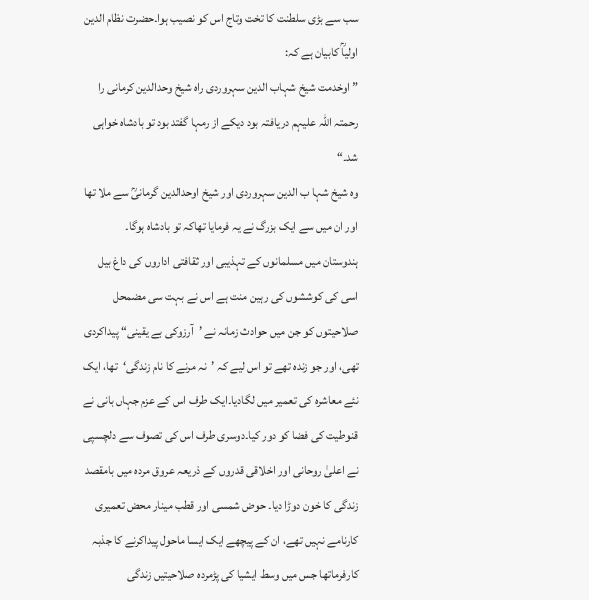سب سے بڑی سلطنت کا تخت وتاج اس کو نصیب ہوا۔حضرت نظام الدین اولیاؒ کابیان ہے کہ:
”اوخدمت شیخ شہاب الدین سہروردی راہ شیخ وحدالدین کرمانی را رحمتہ اللہ علیہم دریافتہ بود دیکے از رمہا گفتد بود تو بادشاہ خواہی شد۔“
وہ شیخ شہا ب الدین سہروردی اور شیخ اوحدالدین گرمانیؒ سے ملا تھا اور ان میں سے ایک بزرگ نے یہ فرمایا تھاکہ تو بادشاہ ہوگا۔
ہندوستان میں مسلمانوں کے تہذیبی اور ثقافتی اداروں کی داغ بیل اسی کی کوششوں کی رہین منت ہے اس نے بہت سی مضمحل صلاحیتوں کو جن میں حوادث زمانہ نے ’آرزوکی بے یقینی“ پیداکردی تھی، اور جو زندہ تھے تو اس لیے کہ ’نہ مرنے کا نام زندگی‘تھا، ایک نئے معاشرہ کی تعمیر میں لگادیا۔ایک طرف اس کے عزم جہاں بانی نے قنوطیت کی فضا کو دور کیا۔دوسری طرف اس کی تصوف سے دلچسپی نے اعلیٰ روحانی اور اخلاقی قدروں کے ذریعہ عروق مردہ میں بامقصد زندگی کا خون دوڑا دیا۔ حوض شمسی اور قطب مینار محض تعمیری کارنامے نہیں تھے، ان کے پیچھے ایک ایسا ماحول پیداکرنے کا جذبہ کارفرماتھا جس میں وسط ایشیا کی پڑمردہ صلاحیتیں زندگی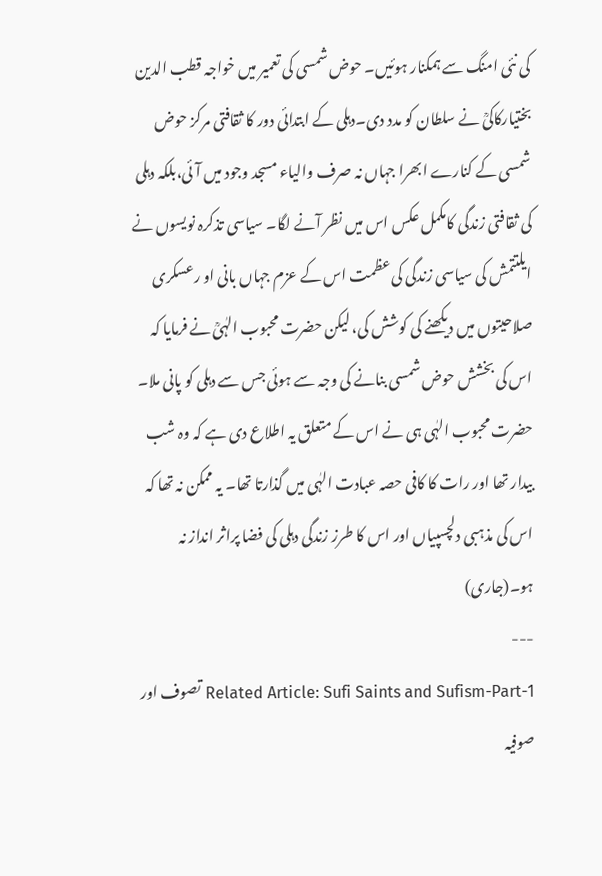کی نئی امنگ سے ہمکنار ہوئیں۔ حوض شمسی کی تعمیر میں خواجہ قطب الدین بختیارکاکیؒ نے سلطان کو مدد دی۔دہلی کے ابتدائی دور کا ثقافتی مرکز حوض شمسی کے کنارے ابھرا جہاں نہ صرف والیاء مسجد وجود میں آئی،بلکہ دہلی کی ثقافتی زندگی کامکمل عکس اس میں نظر آنے لگا۔ سیاسی تذکرہ نویسوں نے ایلتتمش کی سیاسی زندگی کی عظمت اس کے عزم جہاں بانی او رعسکری صلاحیتوں میں دیکھنے کی کوشش کی، لیکن حضرت محبوب الہٰیؒ نے فرمایا کہ اس کی بخشش حوض شمسی بنانے کی وجہ سے ہوئی جس سے دہلی کو پانی ملا۔ حضرت محبوب الہٰی ہی نے اس کے متعلق یہ اطلاع دی ہے کہ وہ شب بیدار تھا اور رات کا کافی حصہ عبادت الہٰی میں گذارتا تھا۔ یہ ممکن نہ تھا کہ اس کی مذہبی دلچسپیاں اور اس کا طرز زندگی دہلی کی فضا پراثر انداز نہ ہو۔(جاری)
---
Related Article: Sufi Saints and Sufism-Part-1 تصوف اور صوفیہ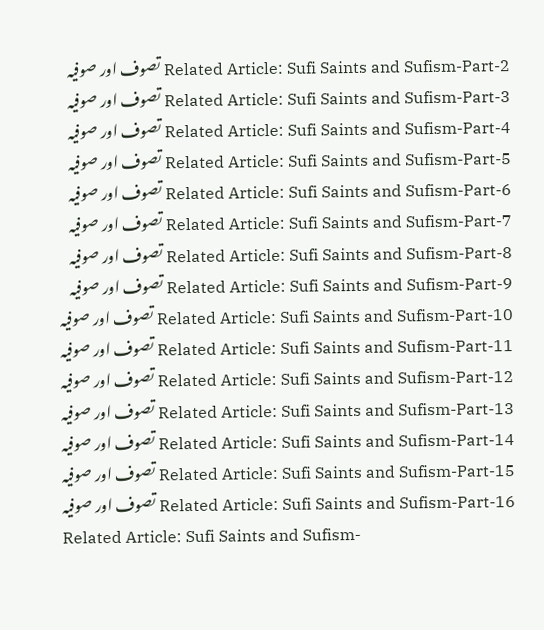Related Article: Sufi Saints and Sufism-Part-2 تصوف اور صوفیہ
Related Article: Sufi Saints and Sufism-Part-3 تصوف اور صوفیہ
Related Article: Sufi Saints and Sufism-Part-4 تصوف اور صوفیہ
Related Article: Sufi Saints and Sufism-Part-5 تصوف اور صوفیہ
Related Article: Sufi Saints and Sufism-Part-6 تصوف اور صوفیہ
Related Article: Sufi Saints and Sufism-Part-7 تصوف اور صوفیہ
Related Article: Sufi Saints and Sufism-Part-8 تصوف اور صوفیہ
Related Article: Sufi Saints and Sufism-Part-9 تصوف اور صوفیہ
Related Article: Sufi Saints and Sufism-Part-10 تصوف اور صوفیہ
Related Article: Sufi Saints and Sufism-Part-11 تصوف اور صوفیہ
Related Article: Sufi Saints and Sufism-Part-12 تصوف اور صوفیہ
Related Article: Sufi Saints and Sufism-Part-13 تصوف اور صوفیہ
Related Article: Sufi Saints and Sufism-Part-14 تصوف اور صوفیہ
Related Article: Sufi Saints and Sufism-Part-15 تصوف اور صوفیہ
Related Article: Sufi Saints and Sufism-Part-16 تصوف اور صوفیہ
Related Article: Sufi Saints and Sufism-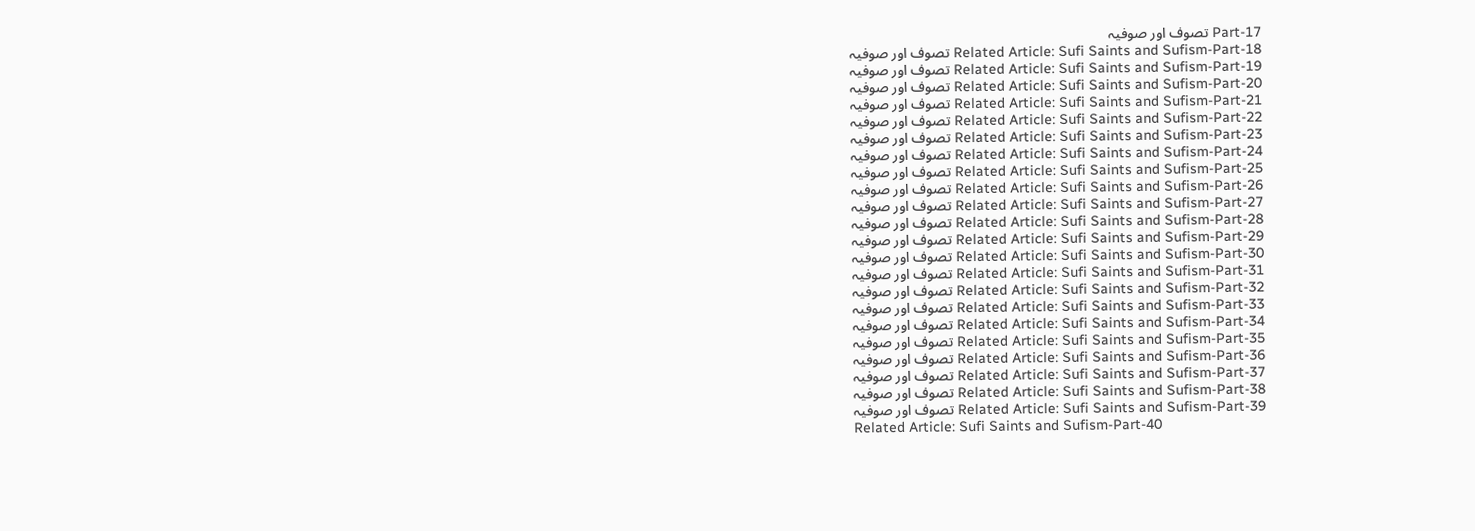Part-17 تصوف اور صوفیہ
Related Article: Sufi Saints and Sufism-Part-18 تصوف اور صوفیہ
Related Article: Sufi Saints and Sufism-Part-19 تصوف اور صوفیہ
Related Article: Sufi Saints and Sufism-Part-20 تصوف اور صوفیہ
Related Article: Sufi Saints and Sufism-Part-21 تصوف اور صوفیہ
Related Article: Sufi Saints and Sufism-Part-22 تصوف اور صوفیہ
Related Article: Sufi Saints and Sufism-Part-23 تصوف اور صوفیہ
Related Article: Sufi Saints and Sufism-Part-24 تصوف اور صوفیہ
Related Article: Sufi Saints and Sufism-Part-25 تصوف اور صوفیہ
Related Article: Sufi Saints and Sufism-Part-26 تصوف اور صوفیہ
Related Article: Sufi Saints and Sufism-Part-27 تصوف اور صوفیہ
Related Article: Sufi Saints and Sufism-Part-28 تصوف اور صوفیہ
Related Article: Sufi Saints and Sufism-Part-29 تصوف اور صوفیہ
Related Article: Sufi Saints and Sufism-Part-30 تصوف اور صوفیہ
Related Article: Sufi Saints and Sufism-Part-31 تصوف اور صوفیہ
Related Article: Sufi Saints and Sufism-Part-32 تصوف اور صوفیہ
Related Article: Sufi Saints and Sufism-Part-33 تصوف اور صوفیہ
Related Article: Sufi Saints and Sufism-Part-34 تصوف اور صوفیہ
Related Article: Sufi Saints and Sufism-Part-35 تصوف اور صوفیہ
Related Article: Sufi Saints and Sufism-Part-36 تصوف اور صوفیہ
Related Article: Sufi Saints and Sufism-Part-37 تصوف اور صوفیہ
Related Article: Sufi Saints and Sufism-Part-38 تصوف اور صوفیہ
Related Article: Sufi Saints and Sufism-Part-39 تصوف اور صوفیہ
Related Article: Sufi Saints and Sufism-Part-40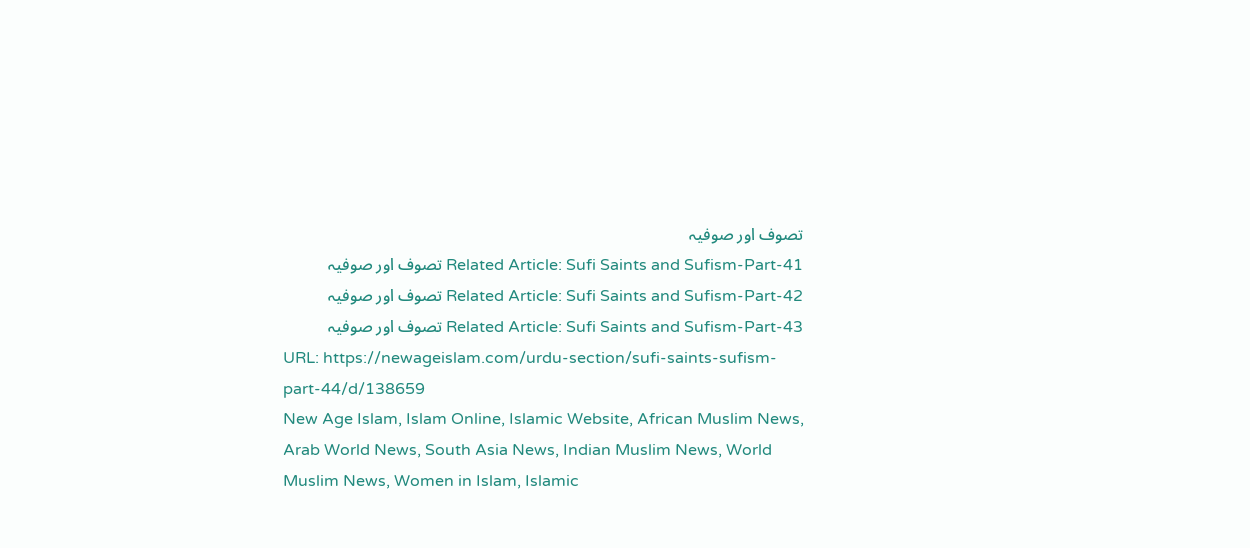تصوف اور صوفیہ
Related Article: Sufi Saints and Sufism-Part-41 تصوف اور صوفیہ
Related Article: Sufi Saints and Sufism-Part-42 تصوف اور صوفیہ
Related Article: Sufi Saints and Sufism-Part-43 تصوف اور صوفیہ
URL: https://newageislam.com/urdu-section/sufi-saints-sufism-part-44/d/138659
New Age Islam, Islam Online, Islamic Website, African Muslim News, Arab World News, South Asia News, Indian Muslim News, World Muslim News, Women in Islam, Islamic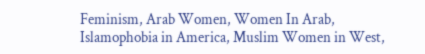Feminism, Arab Women, Women In Arab, Islamophobia in America, Muslim Women in West,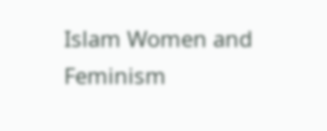Islam Women and Feminism